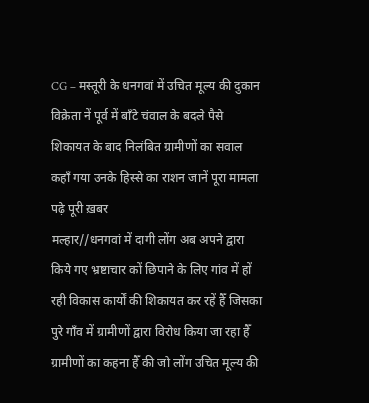CG – मस्तूरी के धनगवां में उचित मूल्य की दुकान विक्रेता नें पूर्व में बाँटे चंवाल के बदले पैसे शिकायत के बाद निलंबित ग्रामीणों का सवाल कहाँ गया उनके हिस्से का राशन जानें पूरा मामला पढ़े पूरी ख़बर
मल्हार//धनगवां में दागी लोंग अब अपने द्वारा किये गए भ्रष्टाचार कों छिपाने के लिए गांव में हों रही विकास कार्यों की शिकायत कर रहें हैँ जिसका पुरे गाँव में ग्रामीणों द्वारा विरोध किया जा रहा हैँ ग्रामीणों का कहना हैँ की जो लोंग उचित मूल्य की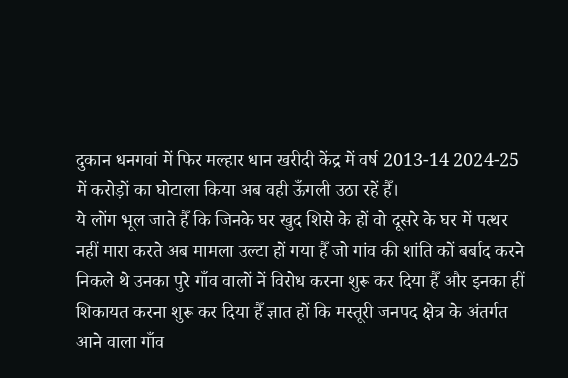दुकान धनगवां में फिर मल्हार धान खरीदी केंद्र में वर्ष 2013-14 2024-25 में करोड़ों का घोटाला किया अब वही ऊँगली उठा रहें हैँ।
ये लोंग भूल जाते हैँ कि जिनके घर खुद शिसे के हों वो दूसरे के घर में पत्थर नहीं मारा करते अब मामला उल्टा हों गया हैँ जो गांव की शांति कों बर्बाद करने निकले थे उनका पुरे गाँव वालों नें विरोध करना शुरू कर दिया हैँ और इनका हीं शिकायत करना शुरू कर दिया हैँ ज्ञात हों कि मस्तूरी जनपद क्षेत्र के अंतर्गत आने वाला गाँव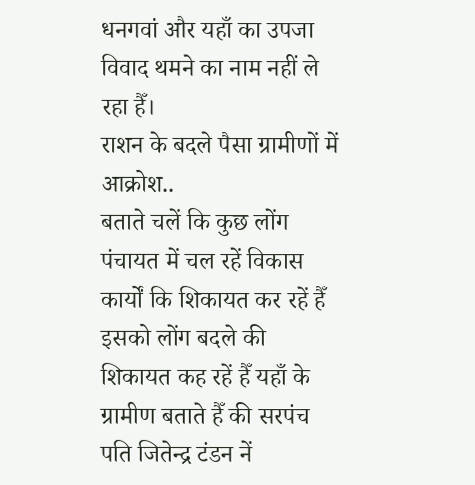धनगवां और यहाँ का उपजा विवाद थमने का नाम नहीं ले रहा हैँ।
राशन के बदले पैसा ग्रामीणों में आक्रोश..
बताते चलें कि कुछ लोंग पंचायत में चल रहें विकास कार्यों कि शिकायत कर रहें हैँ इसको लोंग बदले की शिकायत कह रहें हैँ यहाँ के ग्रामीण बताते हैँ की सरपंच पति जितेन्द्र टंडन नें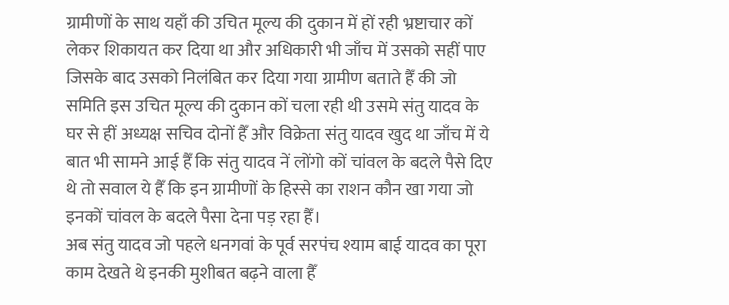ग्रामीणों के साथ यहाँ की उचित मूल्य की दुकान में हों रही भ्रष्टाचार कों लेकर शिकायत कर दिया था और अधिकारी भी जाँच में उसको सहीं पाए जिसके बाद उसको निलंबित कर दिया गया ग्रामीण बताते हैँ की जो समिति इस उचित मूल्य की दुकान कों चला रही थी उसमे संतु यादव के घर से हीं अध्यक्ष सचिव दोनों हैँ और विक्रेता संतु यादव खुद था जाँच में ये बात भी सामने आई हैँ कि संतु यादव नें लोंगो कों चांवल के बदले पैसे दिए थे तो सवाल ये हैँ कि इन ग्रामीणों के हिस्से का राशन कौन खा गया जो इनकों चांवल के बदले पैसा देना पड़ रहा हैँ।
अब संतु यादव जो पहले धनगवां के पूर्व सरपंच श्याम बाई यादव का पूरा काम देखते थे इनकी मुशीबत बढ़ने वाला हैँ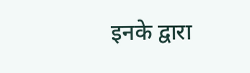इनके द्वारा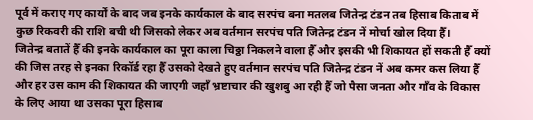पूर्व में कराए गए कार्यों के बाद जब इनके कार्यकाल के बाद सरपंच बना मतलब जितेन्द्र टंडन तब हिसाब किताब में कुछ रिकवरी की राशि बची थी जिसको लेकर अब वर्तमान सरपंच पति जितेन्द्र टंडन नें मोर्चा खोल दिया हैँ।
जितेन्द्र बतातें हैँ की इनके कार्यकाल का पूरा काला चिठ्ठा निकलने वाला हैँ और इसकी भी शिकायत हों सकती हैँ क्यों की जिस तरह से इनका रिकॉर्ड रहा हैँ उसको देखते हुए वर्तमान सरपंच पति जितेन्द्र टंडन नें अब कमर कस लिया हैँ और हर उस काम की शिकायत की जाएगी जहाँ भ्रष्टाचार की खुशबु आ रही हैँ जो पैसा जनता और गाँव के विकास के लिए आया था उसका पूरा हिसाब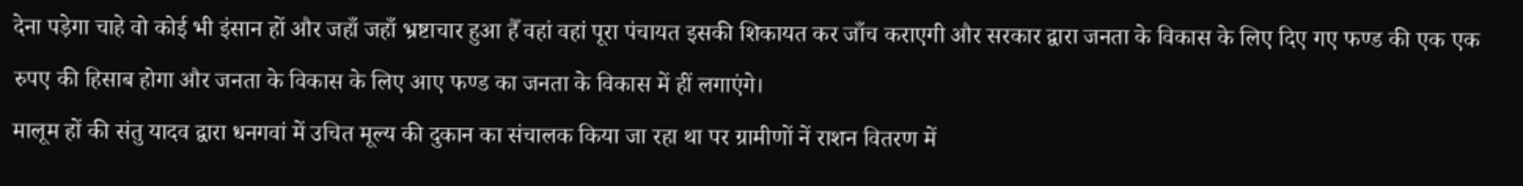देना पड़ेगा चाहे वो कोई भी इंसान हों और जहाँ जहाँ भ्रष्टाचार हुआ हैँ वहां वहां पूरा पंचायत इसकी शिकायत कर जाँच कराएगी और सरकार द्वारा जनता के विकास के लिए दिए गए फण्ड की एक एक रुपए की हिसाब होगा और जनता के विकास के लिए आए फण्ड का जनता के विकास में हीं लगाएंगे।
मालूम हों की संतु यादव द्वारा धनगवां में उचित मूल्य की दुकान का संचालक किया जा रहा था पर ग्रामीणों नें राशन वितरण में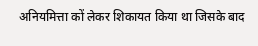अनियमित्ता कों लेकर शिकायत किया था जिसके बाद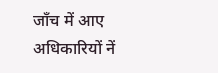जाँच में आए अधिकारियों नें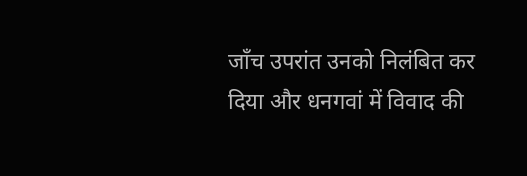जाँच उपरांत उनको निलंबित कर दिया और धनगवां में विवाद की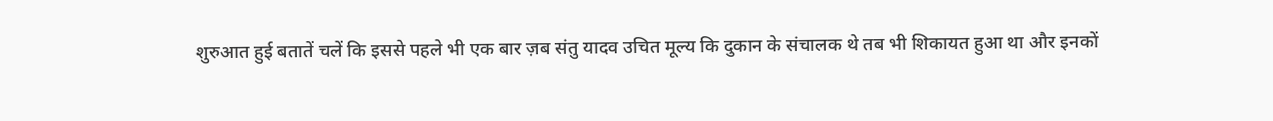शुरुआत हुई बतातें चलें कि इससे पहले भी एक बार ज़ब संतु यादव उचित मूल्य कि दुकान के संचालक थे तब भी शिकायत हुआ था और इनकों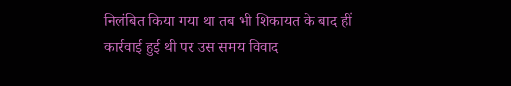निलंबित किया गया था तब भी शिकायत के बाद हीं कार्रवाई हुई थी पर उस समय विवाद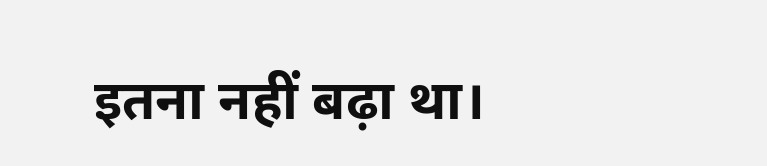इतना नहीं बढ़ा था।